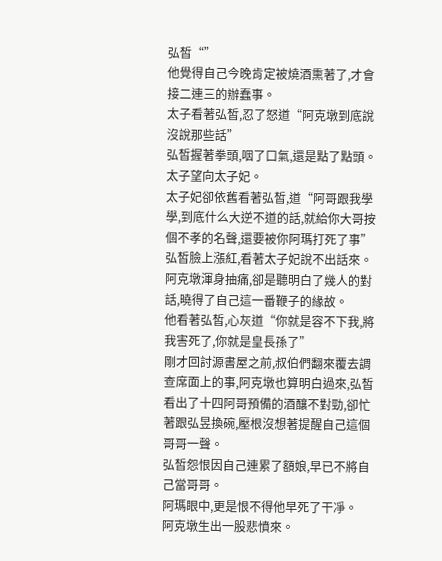弘皙“”
他覺得自己今晚肯定被燒酒熏著了,才會接二連三的辦蠢事。
太子看著弘皙,忍了怒道“阿克墩到底說沒說那些話”
弘皙握著拳頭,咽了口氣,還是點了點頭。
太子望向太子妃。
太子妃卻依舊看著弘皙,道“阿哥跟我學學,到底什么大逆不道的話,就給你大哥按個不孝的名聲,還要被你阿瑪打死了事”
弘皙臉上漲紅,看著太子妃說不出話來。
阿克墩渾身抽痛,卻是聽明白了幾人的對話,曉得了自己這一番鞭子的緣故。
他看著弘皙,心灰道“你就是容不下我,將我害死了,你就是皇長孫了”
剛才回討源書屋之前,叔伯們翻來覆去調查席面上的事,阿克墩也算明白過來,弘皙看出了十四阿哥預備的酒釀不對勁,卻忙著跟弘昱換碗,壓根沒想著提醒自己這個哥哥一聲。
弘皙怨恨因自己連累了額娘,早已不將自己當哥哥。
阿瑪眼中,更是恨不得他早死了干凈。
阿克墩生出一股悲憤來。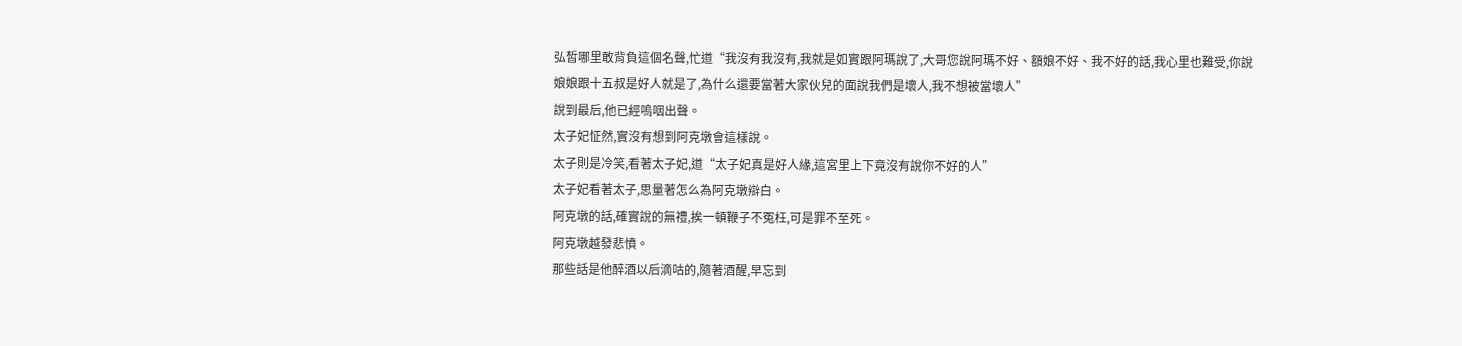弘皙哪里敢背負這個名聲,忙道“我沒有我沒有,我就是如實跟阿瑪說了,大哥您說阿瑪不好、額娘不好、我不好的話,我心里也難受,你說娘娘跟十五叔是好人就是了,為什么還要當著大家伙兒的面說我們是壞人,我不想被當壞人”
說到最后,他已經嗚咽出聲。
太子妃怔然,實沒有想到阿克墩會這樣說。
太子則是冷笑,看著太子妃,道“太子妃真是好人緣,這宮里上下竟沒有說你不好的人”
太子妃看著太子,思量著怎么為阿克墩辯白。
阿克墩的話,確實說的無禮,挨一頓鞭子不冤枉,可是罪不至死。
阿克墩越發悲憤。
那些話是他醉酒以后滴咕的,隨著酒醒,早忘到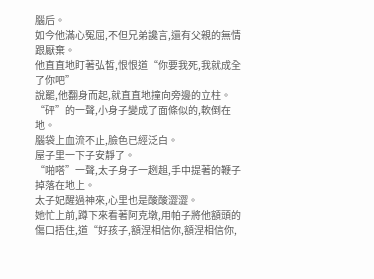腦后。
如今他滿心冤屈,不但兄弟讒言,還有父親的無情跟厭棄。
他直直地盯著弘皙,恨恨道“你要我死,我就成全了你吧”
說罷,他翻身而起,就直直地撞向旁邊的立柱。
“砰”的一聲,小身子變成了面條似的,軟倒在地。
腦袋上血流不止,臉色已經泛白。
屋子里一下子安靜了。
“啪嗒”一聲,太子身子一趔趄,手中提著的鞭子掉落在地上。
太子妃醒過神來,心里也是酸酸澀澀。
她忙上前,蹲下來看著阿克墩,用帕子將他額頭的傷口捂住,道“好孩子,額涅相信你,額涅相信你,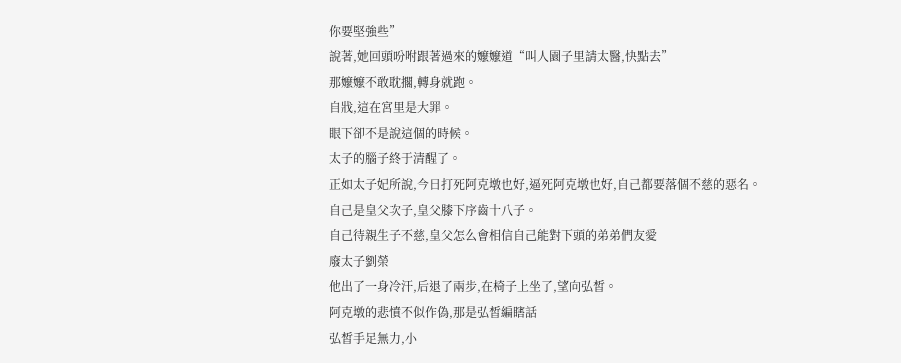你要堅強些”
說著,她回頭吩咐跟著過來的嬤嬤道“叫人園子里請太醫,快點去”
那嬤嬤不敢耽擱,轉身就跑。
自戕,這在宮里是大罪。
眼下卻不是說這個的時候。
太子的腦子終于清醒了。
正如太子妃所說,今日打死阿克墩也好,逼死阿克墩也好,自己都要落個不慈的惡名。
自己是皇父次子,皇父膝下序齒十八子。
自己待親生子不慈,皇父怎么會相信自己能對下頭的弟弟們友愛
廢太子劉榮
他出了一身冷汗,后退了兩步,在椅子上坐了,望向弘皙。
阿克墩的悲憤不似作偽,那是弘皙編瞎話
弘皙手足無力,小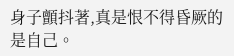身子顫抖著,真是恨不得昏厥的是自己。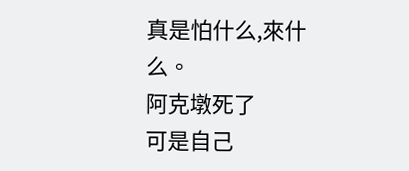真是怕什么,來什么。
阿克墩死了
可是自己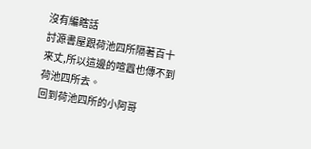沒有編瞎話
討源書屋跟荷池四所隔著百十來丈,所以這邊的喧囂也傳不到荷池四所去。
回到荷池四所的小阿哥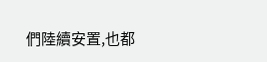們陸續安置,也都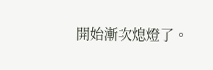開始漸次熄燈了。